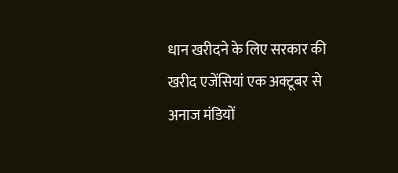धान खरीदने के लिए सरकार की खरीद एजेंसियां एक अक्टूबर से अनाज मंडियों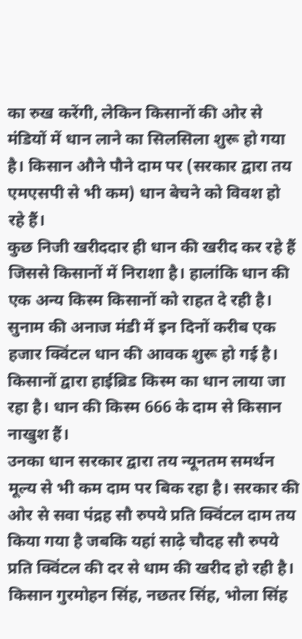का रुख करेंगी, लेकिन किसानों की ओर से मंडियों में धान लाने का सिलसिला शुरू हो गया है। किसान औने पौने दाम पर (सरकार द्वारा तय एमएसपी से भी कम) धान बेचने को विवश हो रहे हैं।
कुछ निजी खरीददार ही धान की खरीद कर रहे हैं जिससे किसानों में निराशा है। हालांकि धान की एक अन्य किस्म किसानों को राहत दे रही है। सुनाम की अनाज मंडी में इन दिनों करीब एक हजार क्विंटल धान की आवक शुरू हो गई है। किसानों द्वारा हाईब्रिड किस्म का धान लाया जा रहा है। धान की किस्म 666 के दाम से किसान नाखुश हैं।
उनका धान सरकार द्वारा तय न्यूनतम समर्थन मूल्य से भी कम दाम पर बिक रहा है। सरकार की ओर से सवा पंद्रह सौ रुपये प्रति क्विंटल दाम तय किया गया है जबकि यहां साढ़े चौदह सौ रुपये प्रति क्विंटल की दर से धाम की खरीद हो रही है। किसान गुरमोहन सिंह, नछतर सिंह, भोला सिंह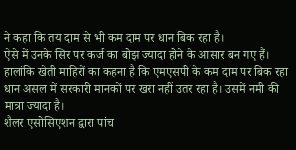ने कहा कि तय दाम से भी कम दाम पर धान बिक रहा है।
ऐसे में उनके सिर पर कर्ज का बोझ ज्यादा होने के आसार बन गए हैं। हालांकि खेती माहिरों का कहना है कि एमएसपी के कम दाम पर बिक रहा धान असल में सरकारी मानकों पर खरा नहीं उतर रहा है। उसमें नमी की मात्रा ज्यादा है।
शैलर एसोसिएशन द्वारा पांच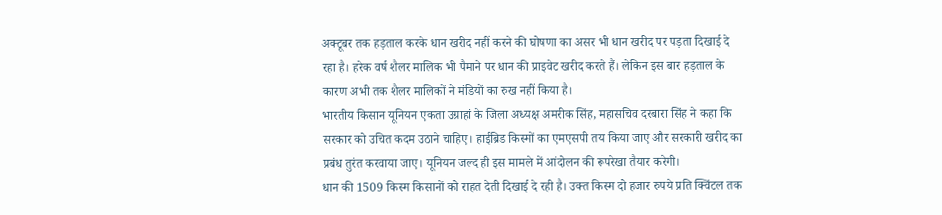अक्टूबर तक हड़ताल करके धान खरीद नहीं करने की घोषणा का असर भी धान खरीद पर पड़ता दिखाई दे रहा है। हरेक वर्ष शैलर मालिक भी पैमाने पर धान की प्राइवेट खरीद करते हैं। लेकिन इस बार हड़ताल के कारण अभी तक शैलर मालिकों ने मंडियों का रुख नहीं किया है।
भारतीय किसान यूनियन एकता उग्राहां के जिला अध्यक्ष अमरीक सिंह, महासचिव दरबारा सिंह ने कहा कि सरकार को उचित कदम उठाने चाहिए। हाईब्रिड किस्मों का एमएसपी तय किया जाए और सरकारी खरीद का प्रबंध तुरंत करवाया जाए। यूनियन जल्द ही इस मामले में आंदोलन की रूपरेखा तैयार करेगी।
धान की 1509 किस्म किसानों को राहत देती दिखाई दे रही है। उक्त किस्म दो हजार रुपये प्रति क्विंटल तक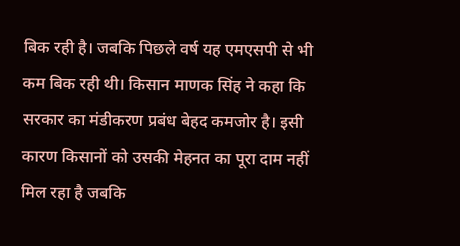बिक रही है। जबकि पिछले वर्ष यह एमएसपी से भी कम बिक रही थी। किसान माणक सिंह ने कहा कि सरकार का मंडीकरण प्रबंध बेहद कमजोर है। इसी कारण किसानों को उसकी मेहनत का पूरा दाम नहीं मिल रहा है जबकि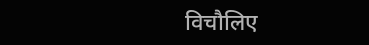विचौलिए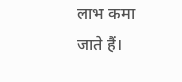लाभ कमा जाते हैं।